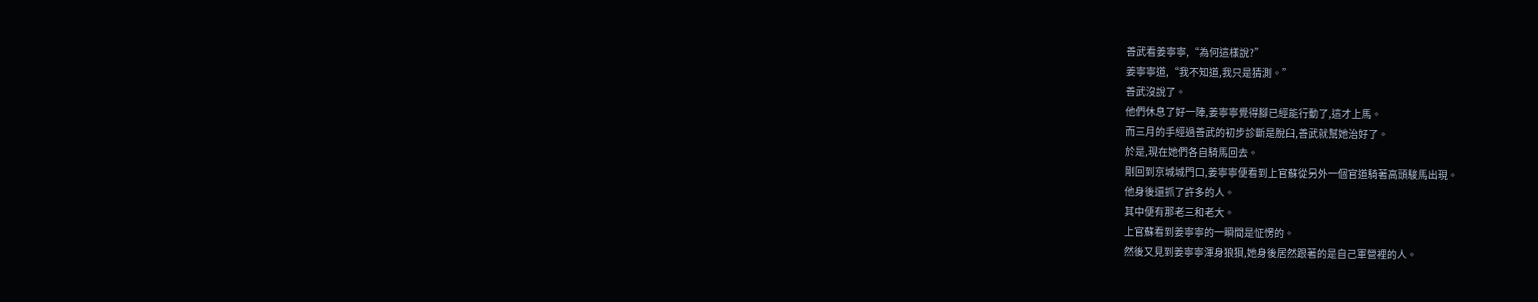善武看姜寧寧,“為何這樣說?”
姜寧寧道,“我不知道,我只是猜測。”
善武沒說了。
他們休息了好一陣,姜寧寧覺得腳已經能行動了,這才上馬。
而三月的手經過善武的初步診斷是脫臼,善武就幫她治好了。
於是,現在她們各自騎馬回去。
剛回到京城城門口,姜寧寧便看到上官蘇從另外一個官道騎著高頭駿馬出現。
他身後還抓了許多的人。
其中便有那老三和老大。
上官蘇看到姜寧寧的一瞬間是怔愣的。
然後又見到姜寧寧渾身狼狽,她身後居然跟著的是自己軍營裡的人。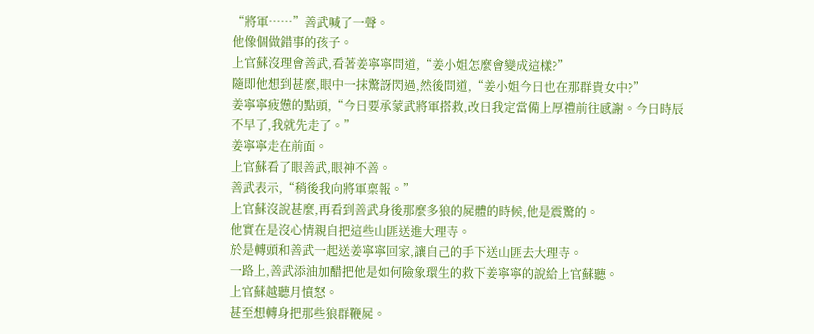“將軍……”善武喊了一聲。
他像個做錯事的孩子。
上官蘇沒理會善武,看著姜寧寧問道,“姜小姐怎麼會變成這樣?”
隨即他想到甚麼,眼中一抹驚訝閃過,然後問道,“姜小姐今日也在那群貴女中?”
姜寧寧疲憊的點頭,“今日要承蒙武將軍搭救,改日我定當備上厚禮前往感謝。今日時辰不早了,我就先走了。”
姜寧寧走在前面。
上官蘇看了眼善武,眼神不善。
善武表示,“稍後我向將軍稟報。”
上官蘇沒說甚麼,再看到善武身後那麼多狼的屍體的時候,他是震驚的。
他實在是沒心情親自把這些山匪送進大理寺。
於是轉頭和善武一起送姜寧寧回家,讓自己的手下送山匪去大理寺。
一路上,善武添油加醋把他是如何險象環生的救下姜寧寧的說給上官蘇聽。
上官蘇越聽月憤怒。
甚至想轉身把那些狼群鞭屍。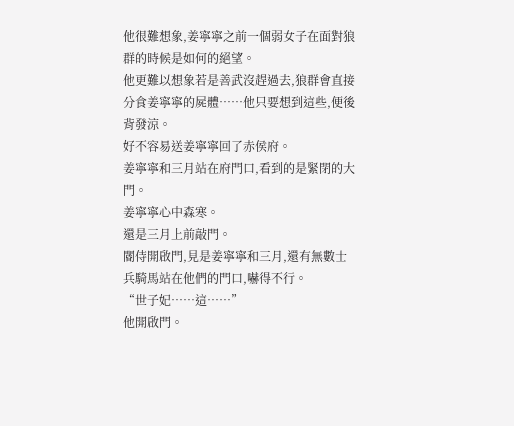他很難想象,姜寧寧之前一個弱女子在面對狼群的時候是如何的絕望。
他更難以想象若是善武沒趕過去,狼群會直接分食姜寧寧的屍體……他只要想到這些,便後背發涼。
好不容易送姜寧寧回了赤侯府。
姜寧寧和三月站在府門口,看到的是緊閉的大門。
姜寧寧心中森寒。
還是三月上前敲門。
閽侍開啟門,見是姜寧寧和三月,還有無數士兵騎馬站在他們的門口,嚇得不行。
“世子妃……這……”
他開啟門。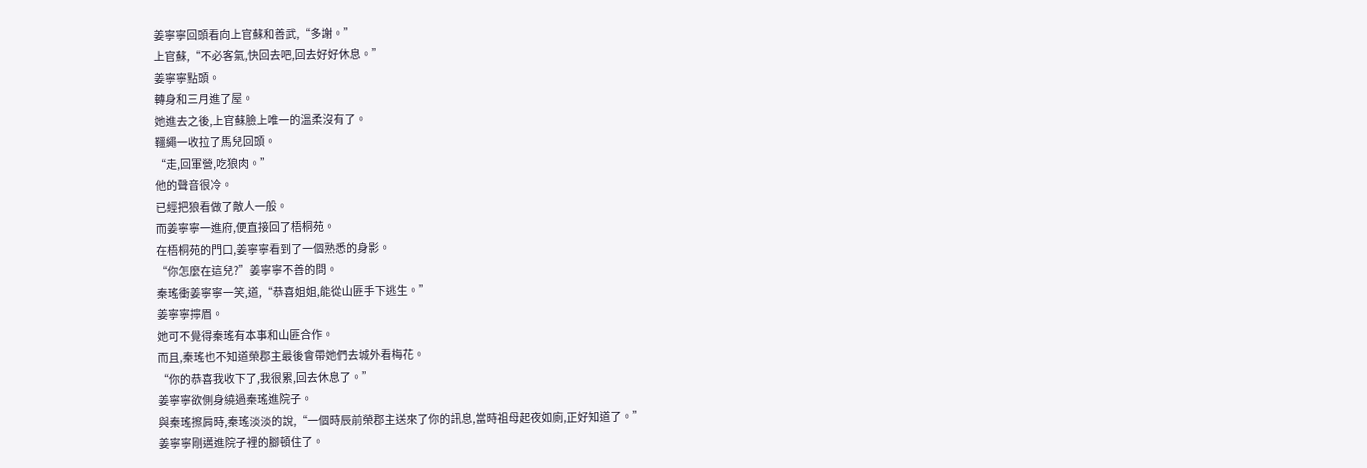姜寧寧回頭看向上官蘇和善武,“多謝。”
上官蘇,“不必客氣,快回去吧,回去好好休息。”
姜寧寧點頭。
轉身和三月進了屋。
她進去之後,上官蘇臉上唯一的溫柔沒有了。
韁繩一收拉了馬兒回頭。
“走,回軍營,吃狼肉。”
他的聲音很冷。
已經把狼看做了敵人一般。
而姜寧寧一進府,便直接回了梧桐苑。
在梧桐苑的門口,姜寧寧看到了一個熟悉的身影。
“你怎麼在這兒?”姜寧寧不善的問。
秦瑤衝姜寧寧一笑,道,“恭喜姐姐,能從山匪手下逃生。”
姜寧寧擰眉。
她可不覺得秦瑤有本事和山匪合作。
而且,秦瑤也不知道榮郡主最後會帶她們去城外看梅花。
“你的恭喜我收下了,我很累,回去休息了。”
姜寧寧欲側身繞過秦瑤進院子。
與秦瑤擦肩時,秦瑤淡淡的說,“一個時辰前榮郡主送來了你的訊息,當時祖母起夜如廁,正好知道了。”
姜寧寧剛邁進院子裡的腳頓住了。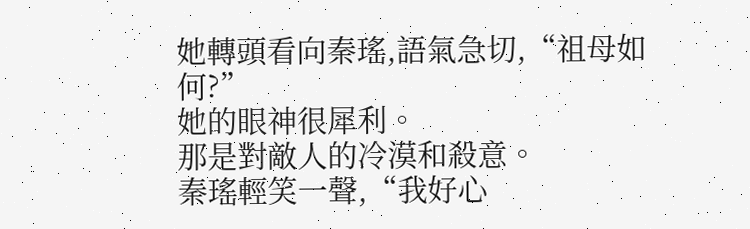她轉頭看向秦瑤,語氣急切,“祖母如何?”
她的眼神很犀利。
那是對敵人的冷漠和殺意。
秦瑤輕笑一聲,“我好心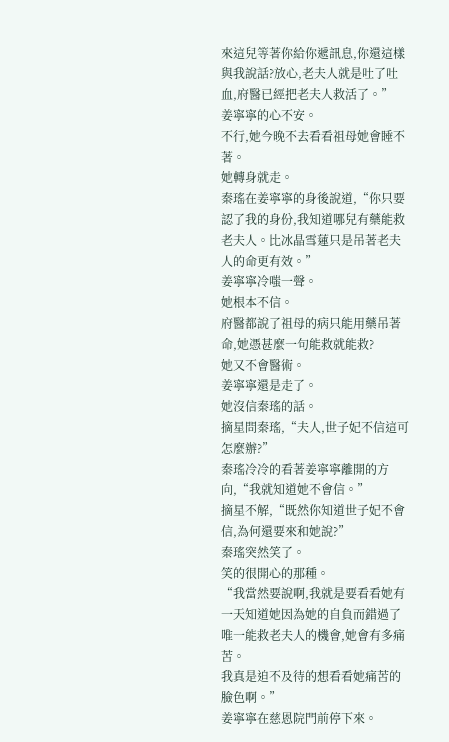來這兒等著你給你遞訊息,你還這樣與我說話?放心,老夫人就是吐了吐血,府醫已經把老夫人救活了。”
姜寧寧的心不安。
不行,她今晚不去看看祖母她會睡不著。
她轉身就走。
秦瑤在姜寧寧的身後說道,“你只要認了我的身份,我知道哪兒有藥能救老夫人。比冰晶雪蓮只是吊著老夫人的命更有效。”
姜寧寧冷嗤一聲。
她根本不信。
府醫都說了祖母的病只能用藥吊著命,她憑甚麼一句能救就能救?
她又不會醫術。
姜寧寧還是走了。
她沒信秦瑤的話。
摘星問秦瑤,“夫人,世子妃不信這可怎麼辦?”
秦瑤冷冷的看著姜寧寧離開的方向,“我就知道她不會信。”
摘星不解,“既然你知道世子妃不會信,為何還要來和她說?”
秦瑤突然笑了。
笑的很開心的那種。
“我當然要說啊,我就是要看看她有一天知道她因為她的自負而錯過了唯一能救老夫人的機會,她會有多痛苦。
我真是迫不及待的想看看她痛苦的臉色啊。”
姜寧寧在慈恩院門前停下來。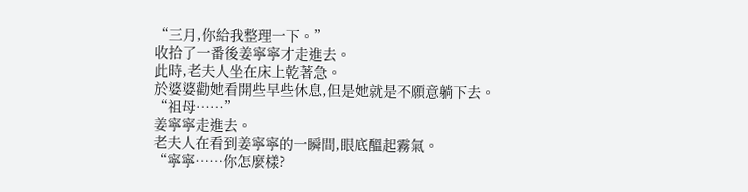“三月,你給我整理一下。”
收拾了一番後姜寧寧才走進去。
此時,老夫人坐在床上乾著急。
於婆婆勸她看開些早些休息,但是她就是不願意躺下去。
“祖母……”
姜寧寧走進去。
老夫人在看到姜寧寧的一瞬間,眼底醞起霧氣。
“寧寧……你怎麼樣?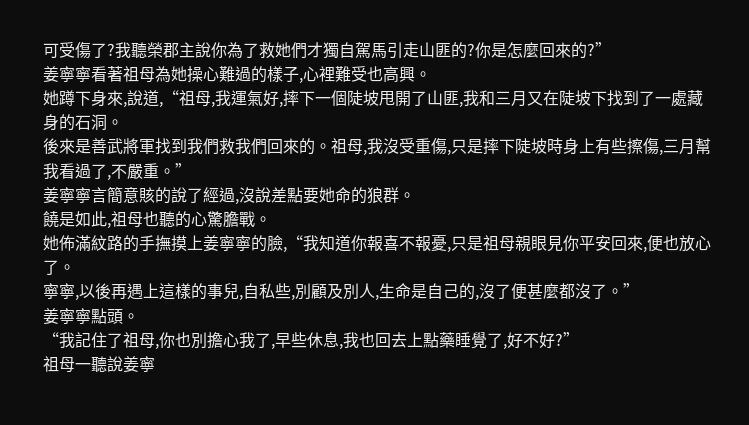可受傷了?我聽榮郡主說你為了救她們才獨自駕馬引走山匪的?你是怎麼回來的?”
姜寧寧看著祖母為她操心難過的樣子,心裡難受也高興。
她蹲下身來,說道,“祖母,我運氣好,摔下一個陡坡甩開了山匪,我和三月又在陡坡下找到了一處藏身的石洞。
後來是善武將軍找到我們救我們回來的。祖母,我沒受重傷,只是摔下陡坡時身上有些擦傷,三月幫我看過了,不嚴重。”
姜寧寧言簡意賅的說了經過,沒說差點要她命的狼群。
饒是如此,祖母也聽的心驚膽戰。
她佈滿紋路的手撫摸上姜寧寧的臉,“我知道你報喜不報憂,只是祖母親眼見你平安回來,便也放心了。
寧寧,以後再遇上這樣的事兒,自私些,別顧及別人,生命是自己的,沒了便甚麼都沒了。”
姜寧寧點頭。
“我記住了祖母,你也別擔心我了,早些休息,我也回去上點藥睡覺了,好不好?”
祖母一聽說姜寧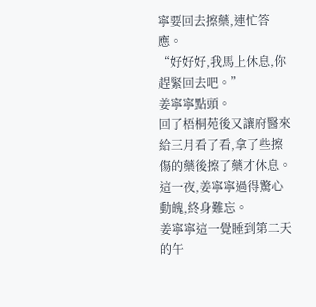寧要回去擦藥,連忙答應。
“好好好,我馬上休息,你趕緊回去吧。”
姜寧寧點頭。
回了梧桐苑後又讓府醫來給三月看了看,拿了些擦傷的藥後擦了藥才休息。
這一夜,姜寧寧過得驚心動魄,終身難忘。
姜寧寧這一覺睡到第二天的午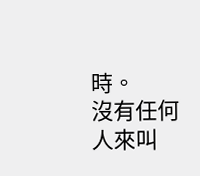時。
沒有任何人來叫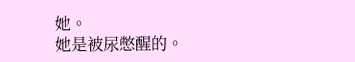她。
她是被尿憋醒的。